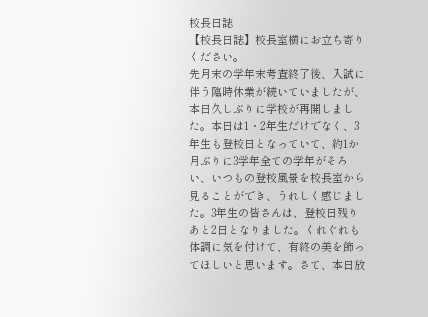校長日誌
【校長日誌】校長室横にお立ち寄りください。
先月末の学年末考査終了後、入試に伴う臨時休業が続いていましたが、本日久しぶりに学校が再開しました。本日は1・2年生だけでなく、3年生も登校日となっていて、約1か月ぶりに3学年全ての学年がそろい、いつもの登校風景を校長室から見ることができ、うれしく感じました。3年生の皆さんは、登校日残りあと2日となりました。くれぐれも体調に気を付けて、有終の美を飾ってほしいと思います。さて、本日放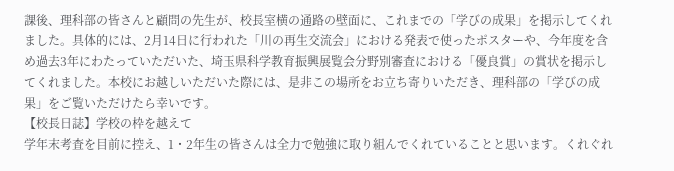課後、理科部の皆さんと顧問の先生が、校長室横の通路の壁面に、これまでの「学びの成果」を掲示してくれました。具体的には、2月14日に行われた「川の再生交流会」における発表で使ったポスターや、今年度を含め過去3年にわたっていただいた、埼玉県科学教育振興展覧会分野別審査における「優良賞」の賞状を掲示してくれました。本校にお越しいただいた際には、是非この場所をお立ち寄りいただき、理科部の「学びの成果」をご覧いただけたら幸いです。
【校長日誌】学校の枠を越えて
学年末考査を目前に控え、1・2年生の皆さんは全力で勉強に取り組んでくれていることと思います。くれぐれ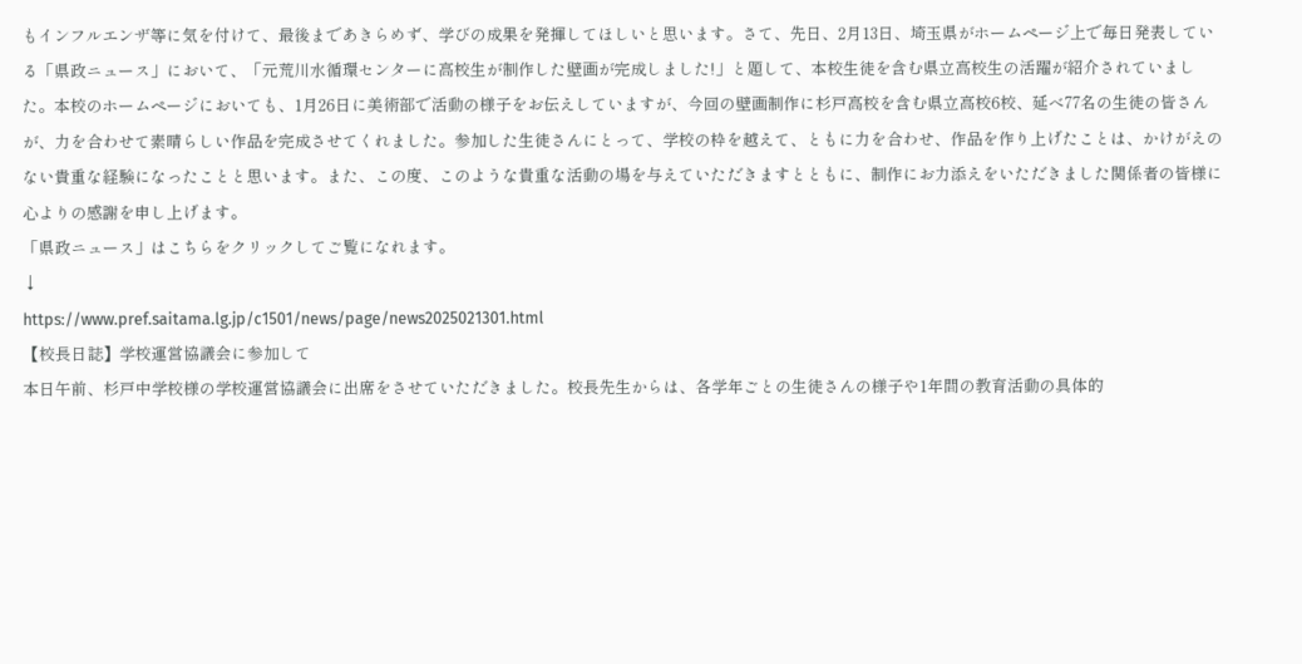もインフルエンザ等に気を付けて、最後まであきらめず、学びの成果を発揮してほしいと思います。さて、先日、2月13日、埼玉県がホームページ上で毎日発表している「県政ニュース」において、「元荒川水循環センターに高校生が制作した壁画が完成しました!」と題して、本校生徒を含む県立高校生の活躍が紹介されていました。本校のホームページにおいても、1月26日に美術部で活動の様子をお伝えしていますが、今回の壁画制作に杉戸高校を含む県立高校6校、延べ77名の生徒の皆さんが、力を合わせて素晴らしい作品を完成させてくれました。参加した生徒さんにとって、学校の枠を越えて、ともに力を合わせ、作品を作り上げたことは、かけがえのない貴重な経験になったことと思います。また、この度、このような貴重な活動の場を与えていただきますとともに、制作にお力添えをいただきました関係者の皆様に心よりの感謝を申し上げます。
「県政ニュース」はこちらをクリックしてご覧になれます。
↓
https://www.pref.saitama.lg.jp/c1501/news/page/news2025021301.html
【校長日誌】学校運営協議会に参加して
本日午前、杉戸中学校様の学校運営協議会に出席をさせていただきました。校長先生からは、各学年ごとの生徒さんの様子や1年間の教育活動の具体的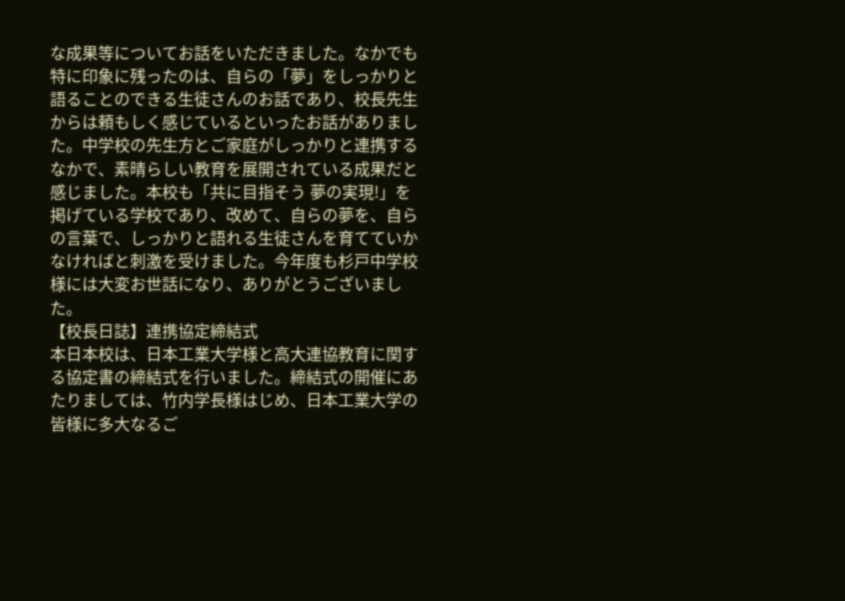な成果等についてお話をいただきました。なかでも特に印象に残ったのは、自らの「夢」をしっかりと語ることのできる生徒さんのお話であり、校長先生からは頼もしく感じているといったお話がありました。中学校の先生方とご家庭がしっかりと連携するなかで、素晴らしい教育を展開されている成果だと感じました。本校も「共に目指そう 夢の実現!」を掲げている学校であり、改めて、自らの夢を、自らの言葉で、しっかりと語れる生徒さんを育てていかなければと刺激を受けました。今年度も杉戸中学校様には大変お世話になり、ありがとうございました。
【校長日誌】連携協定締結式
本日本校は、日本工業大学様と高大連協教育に関する協定書の締結式を行いました。締結式の開催にあたりましては、竹内学長様はじめ、日本工業大学の皆様に多大なるご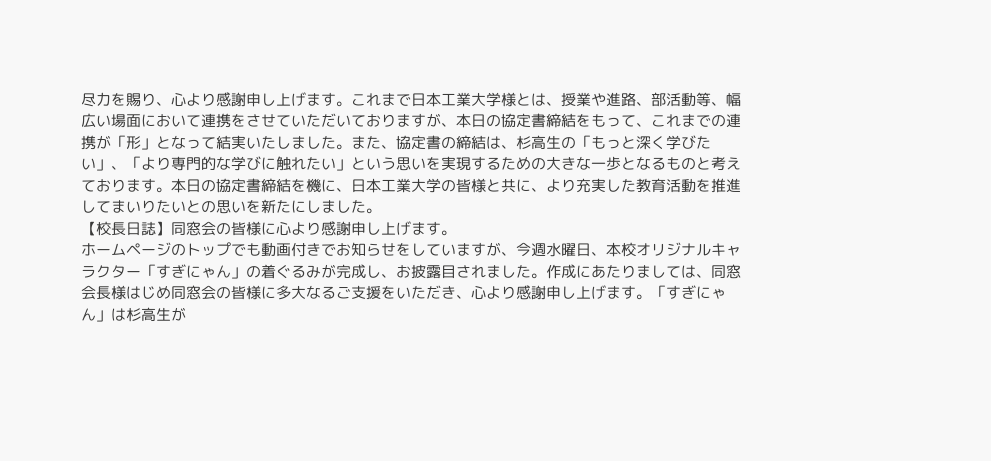尽力を賜り、心より感謝申し上げます。これまで日本工業大学様とは、授業や進路、部活動等、幅広い場面において連携をさせていただいておりますが、本日の協定書締結をもって、これまでの連携が「形」となって結実いたしました。また、協定書の締結は、杉高生の「もっと深く学びたい」、「より専門的な学びに触れたい」という思いを実現するための大きな一歩となるものと考えております。本日の協定書締結を機に、日本工業大学の皆様と共に、より充実した教育活動を推進してまいりたいとの思いを新たにしました。
【校長日誌】同窓会の皆様に心より感謝申し上げます。
ホームページのトップでも動画付きでお知らせをしていますが、今週水曜日、本校オリジナルキャラクター「すぎにゃん」の着ぐるみが完成し、お披露目されました。作成にあたりましては、同窓会長様はじめ同窓会の皆様に多大なるご支援をいただき、心より感謝申し上げます。「すぎにゃん」は杉高生が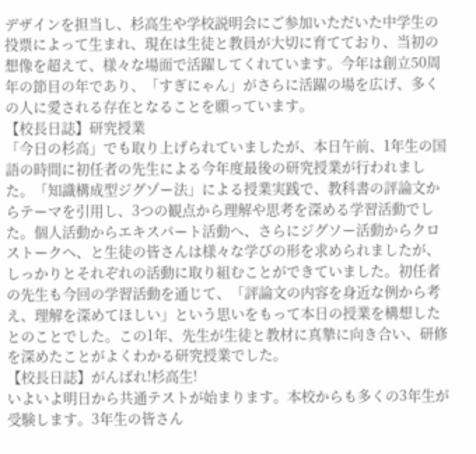デザインを担当し、杉高生や学校説明会にご参加いただいた中学生の投票によって生まれ、現在は生徒と教員が大切に育てており、当初の想像を超えて、様々な場面で活躍してくれています。今年は創立50周年の節目の年であり、「すぎにゃん」がさらに活躍の場を広げ、多くの人に愛される存在となることを願っています。
【校長日誌】研究授業
「今日の杉高」でも取り上げられていましたが、本日午前、1年生の国語の時間に初任者の先生による今年度最後の研究授業が行われました。「知識構成型ジグゾー法」による授業実践で、教科書の評論文からテーマを引用し、3つの観点から理解や思考を深める学習活動でした。個人活動からエキスパート活動へ、さらにジグソー活動からクロストークへ、と生徒の皆さんは様々な学びの形を求められましたが、しっかりとそれぞれの活動に取り組むことができていました。初任者の先生も今回の学習活動を通じて、「評論文の内容を身近な例から考え、理解を深めてほしい」という思いをもって本日の授業を構想したとのことでした。この1年、先生が生徒と教材に真摯に向き合い、研修を深めたことがよくわかる研究授業でした。
【校長日誌】がんばれ!杉高生!
いよいよ明日から共通テストが始まります。本校からも多くの3年生が受験します。3年生の皆さん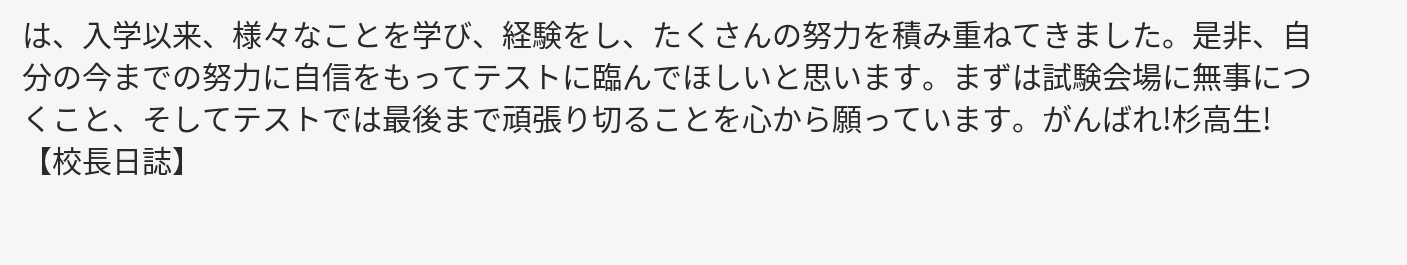は、入学以来、様々なことを学び、経験をし、たくさんの努力を積み重ねてきました。是非、自分の今までの努力に自信をもってテストに臨んでほしいと思います。まずは試験会場に無事につくこと、そしてテストでは最後まで頑張り切ることを心から願っています。がんばれ!杉高生!
【校長日誌】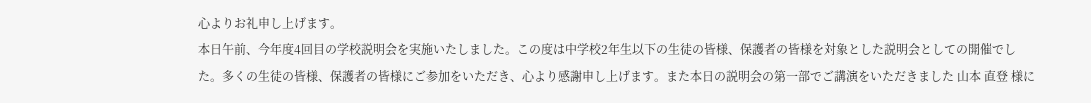心よりお礼申し上げます。
本日午前、今年度4回目の学校説明会を実施いたしました。この度は中学校2年生以下の生徒の皆様、保護者の皆様を対象とした説明会としての開催でした。多くの生徒の皆様、保護者の皆様にご参加をいただき、心より感謝申し上げます。また本日の説明会の第一部でご講演をいただきました 山本 直登 様に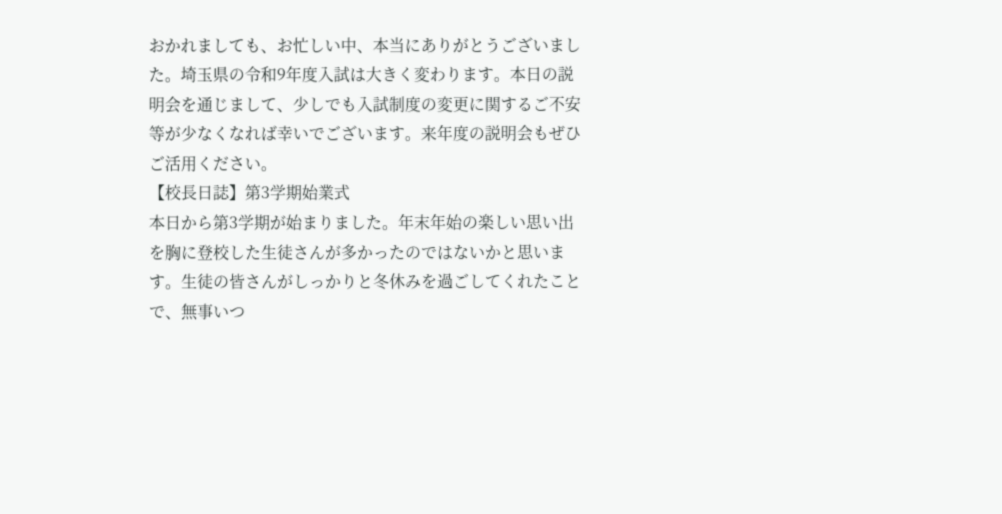おかれましても、お忙しい中、本当にありがとうございました。埼玉県の令和9年度入試は大きく変わります。本日の説明会を通じまして、少しでも入試制度の変更に関するご不安等が少なくなれば幸いでございます。来年度の説明会もぜひご活用ください。
【校長日誌】第3学期始業式
本日から第3学期が始まりました。年末年始の楽しい思い出を胸に登校した生徒さんが多かったのではないかと思います。生徒の皆さんがしっかりと冬休みを過ごしてくれたことで、無事いつ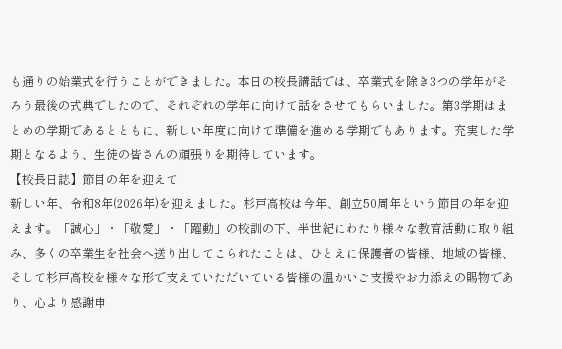も通りの始業式を行うことができました。本日の校長講話では、卒業式を除き3つの学年がそろう最後の式典でしたので、それぞれの学年に向けて話をさせてもらいました。第3学期はまとめの学期であるとともに、新しい年度に向けて準備を進める学期でもあります。充実した学期となるよう、生徒の皆さんの頑張りを期待しています。
【校長日誌】節目の年を迎えて
新しい年、令和8年(2026年)を迎えました。杉戸高校は今年、創立50周年という節目の年を迎えます。「誠心」・「敬愛」・「躍動」の校訓の下、半世紀にわたり様々な教育活動に取り組み、多くの卒業生を社会へ送り出してこられたことは、ひとえに保護者の皆様、地域の皆様、そして杉戸高校を様々な形で支えていただいている皆様の温かいご支援やお力添えの賜物であり、心より感謝申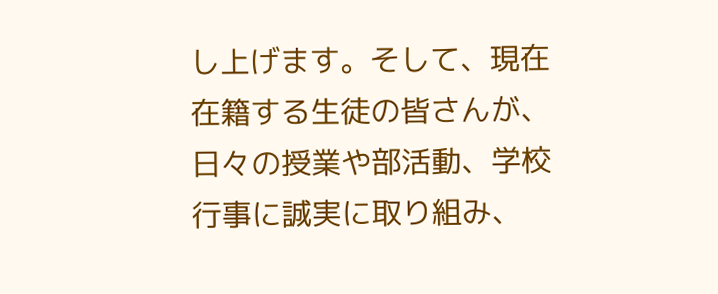し上げます。そして、現在在籍する生徒の皆さんが、日々の授業や部活動、学校行事に誠実に取り組み、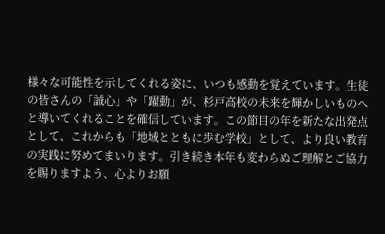様々な可能性を示してくれる姿に、いつも感動を覚えています。生徒の皆さんの「誠心」や「躍動」が、杉戸高校の未来を輝かしいものへと導いてくれることを確信しています。この節目の年を新たな出発点として、これからも「地域とともに歩む学校」として、より良い教育の実践に努めてまいります。引き続き本年も変わらぬご理解とご協力を賜りますよう、心よりお願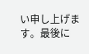い申し上げます。最後に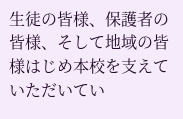生徒の皆様、保護者の皆様、そして地域の皆様はじめ本校を支えていただいてい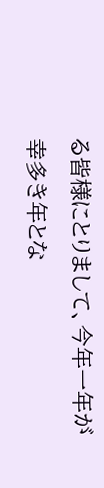る皆様にとりまして、今年一年が幸多き年とな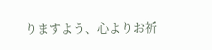りますよう、心よりお祈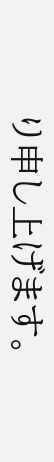り申し上げます。